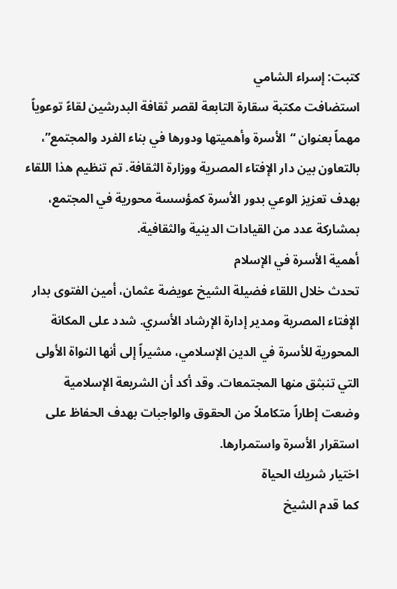كتبت: إسراء الشامي
استضافت مكتبة سقارة التابعة لقصر ثقافة البدرشين لقاءً توعوياً مهماً بعنوان “الأسرة وأهميتها ودورها في بناء الفرد والمجتمع”، بالتعاون بين دار الإفتاء المصرية ووزارة الثقافة. تم تنظيم هذا اللقاء بهدف تعزيز الوعي بدور الأسرة كمؤسسة محورية في المجتمع، بمشاركة عدد من القيادات الدينية والثقافية.
أهمية الأسرة في الإسلام
تحدث خلال اللقاء فضيلة الشيخ عويضة عثمان، أمين الفتوى بدار الإفتاء المصرية ومدير إدارة الإرشاد الأسري. شدد على المكانة المحورية للأسرة في الدين الإسلامي، مشيراً إلى أنها النواة الأولى التي تنبثق منها المجتمعات. وقد أكد أن الشريعة الإسلامية وضعت إطاراً متكاملاً من الحقوق والواجبات بهدف الحفاظ على استقرار الأسرة واستمرارها.
اختيار شريك الحياة
كما قدم الشيخ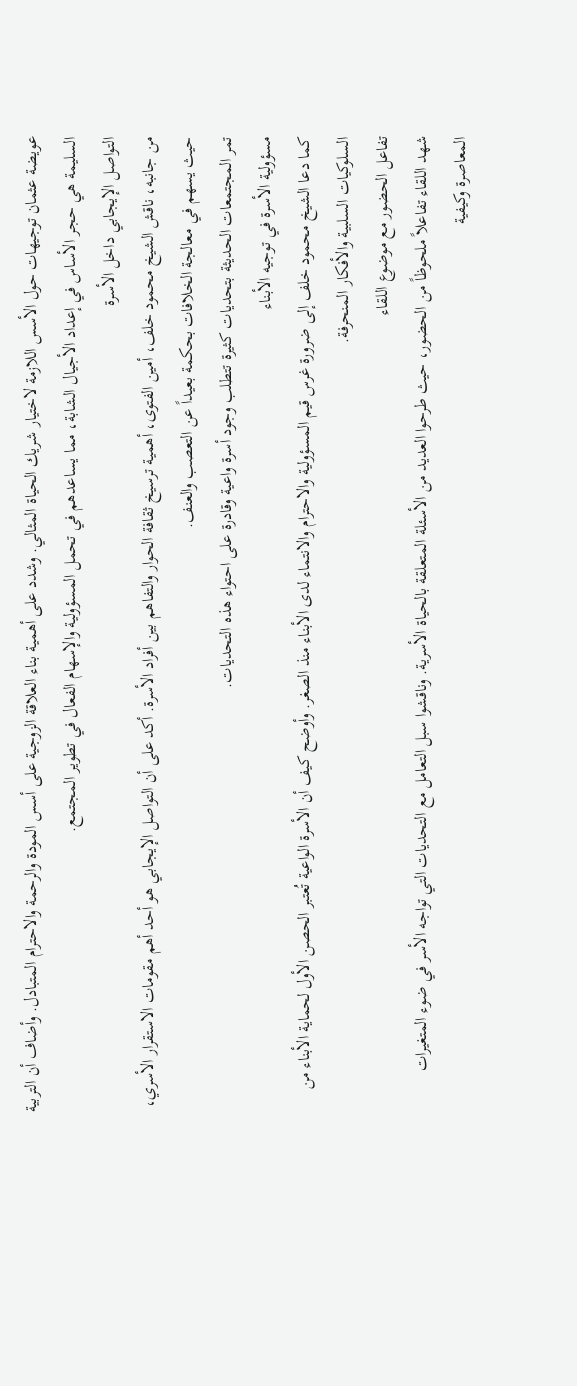عويضة عثمان توجيهات حول الأسس اللازمة لاختيار شريك الحياة المثالي. وشدد على أهمية بناء العلاقة الزوجية على أسس المودة والرحمة والاحترام المتبادل. وأضاف أن التربية السليمة هي حجر الأساس في إعداد الأجيال الشابة، مما يساعدهم في تحمل المسؤولية والإسهام الفعال في تطوير المجتمع.
التواصل الإيجابي داخل الأسرة
من جانبه، ناقش الشيخ محمود خلف، أمين الفتوى، أهمية ترسيخ ثقافة الحوار والتفاهم بين أفراد الأسرة. أكد على أن التواصل الإيجابي هو أحد أهم مقومات الاستقرار الأسري، حيث يسهم في معالجة الخلافات بحكمة بعيداً عن التعصب والعنف.
تمر المجتمعات الحديثة بتحديات كثيرة تتطلب وجود أسرة واعية وقادرة على احتواء هذه التحديات.
مسؤولية الأسرة في توجيه الأبناء
كما دعا الشيخ محمود خلف إلى ضرورة غرس قيم المسؤولية والاحترام والانتماء لدى الأبناء منذ الصغر. وأوضح كيف أن الأسرة الواعية تُعتبر الحصن الأول لحماية الأبناء من السلوكيات السلبية والأفكار المنحرفة.
تفاعل الحضور مع موضوع اللقاء
شهد اللقاء تفاعلاً ملحوظاً من الحضور، حيث طرحوا العديد من الأسئلة المتعلقة بالحياة الأسرية. وناقشوا سبل التعامل مع التحديات التي تواجه الأسر في ضوء المتغيرات المعاصرة وكيفية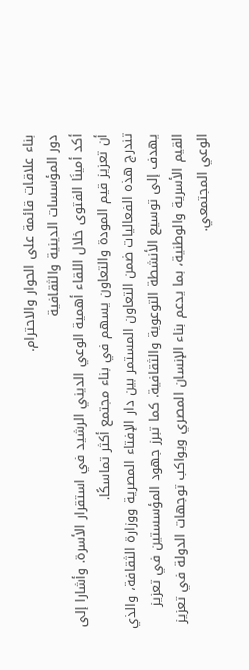بناء علاقات قائمة على الحوار والاحترام.
دور المؤسسات الدينية والثقافية
أكد أمينَا الفتوى خلال اللقاء أهمية الوعي الديني الرشيد في استقرار الأسرة. وأشارا إلى أن تعزيز قيم المودة والتعاون يسهم في بناء مجتمع أكثر تماسكًا.
تندرج هذه الفعاليات ضمن التعاون المستمر بين دار الإفتاء المصرية ووزارة الثقافة، والذي يهدف إلى توسيع الأنشطة التوعوية والثقافية. كما تبرز جهود المؤسستين في تعزيز القيم الأسرية والوطنية، بما يدعم بناء الإنسان المصري ويواكب توجهات الدولة في تعزيز الوعي المجتمعي.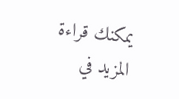يمكنك قراءة المزيد في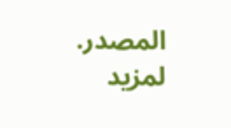المصدر.
لمزيد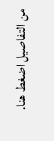من التفاصيل اضغط هنا.